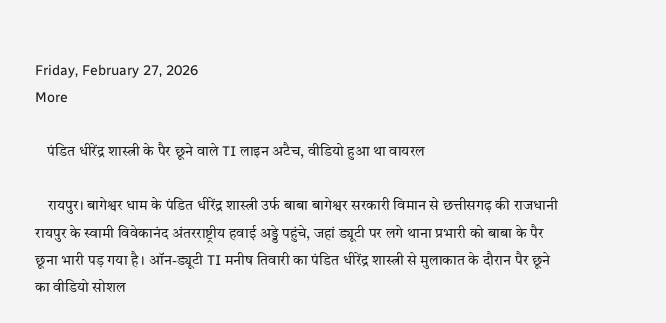Friday, February 27, 2026
More

    पंडित धीरेंद्र शास्त्री के पैर छूने वाले TI लाइन अटैच, वीडियो हुआ था वायरल

    रायपुर। बागेश्वर धाम के पंडित धीरेंद्र शास्त्री उर्फ बाबा बागेश्वर सरकारी विमान से छत्तीसगढ़ की राजधानी रायपुर के स्वामी विवेकानंद अंतरराष्ट्रीय हवाई अड्डे पहुंचे, जहां ड्यूटी पर लगे थाना प्रभारी को बाबा के पैर छूना भारी पड़ गया है। ऑन-ड्यूटी TI मनीष तिवारी का पंडित धीरेंद्र शास्त्री से मुलाकात के दौरान पैर छूने का वीडियो सोशल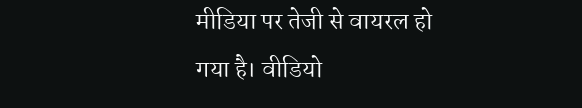मीडिया पर तेजी से वायरल हो गया है। वीडियो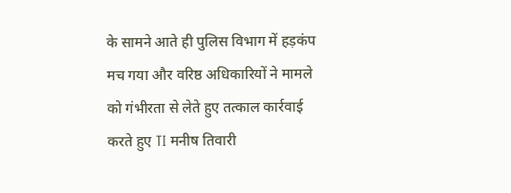के सामने आते ही पुलिस विभाग में हड़कंप मच गया और वरिष्ठ अधिकारियों ने मामले को गंभीरता से लेते हुए तत्काल कार्रवाई करते हुए TI मनीष तिवारी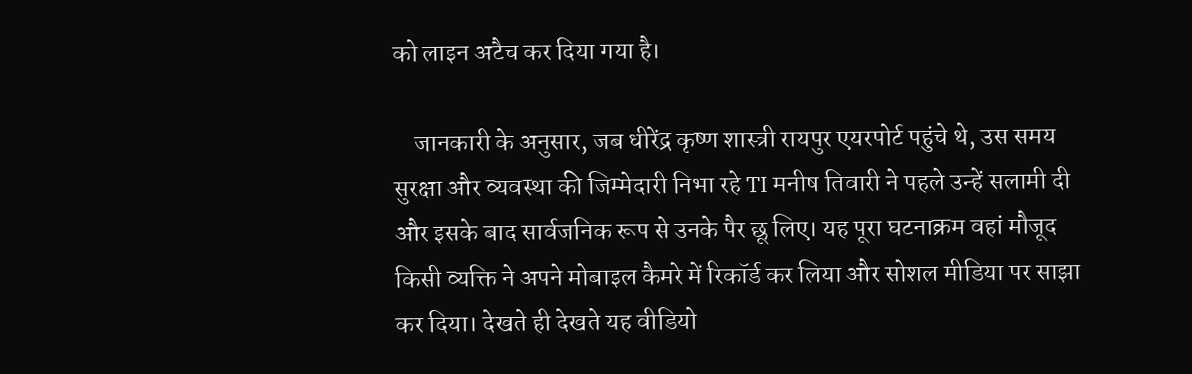को लाइन अटैच कर दिया गया है।

    जानकारी के अनुसार, जब धीरेंद्र कृष्ण शास्त्री रायपुर एयरपोर्ट पहुंचे थे, उस समय सुरक्षा और व्यवस्था की जिम्मेदारी निभा रहे TI मनीष तिवारी ने पहले उन्हें सलामी दी और इसके बाद सार्वजनिक रूप से उनके पैर छू लिए। यह पूरा घटनाक्रम वहां मौजूद किसी व्यक्ति ने अपने मोबाइल कैमरे में रिकॉर्ड कर लिया और सोशल मीडिया पर साझा कर दिया। देखते ही देखते यह वीडियो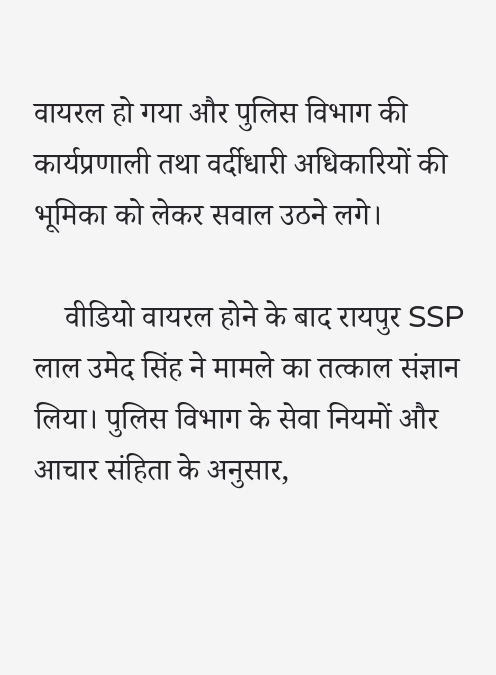वायरल हो गया और पुलिस विभाग की कार्यप्रणाली तथा वर्दीधारी अधिकारियों की भूमिका को लेकर सवाल उठने लगे।

    वीडियो वायरल होने के बाद रायपुर SSP लाल उमेद सिंह ने मामले का तत्काल संज्ञान लिया। पुलिस विभाग के सेवा नियमों और आचार संहिता के अनुसार,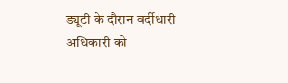ड्यूटी के दौरान वर्दीधारी अधिकारी को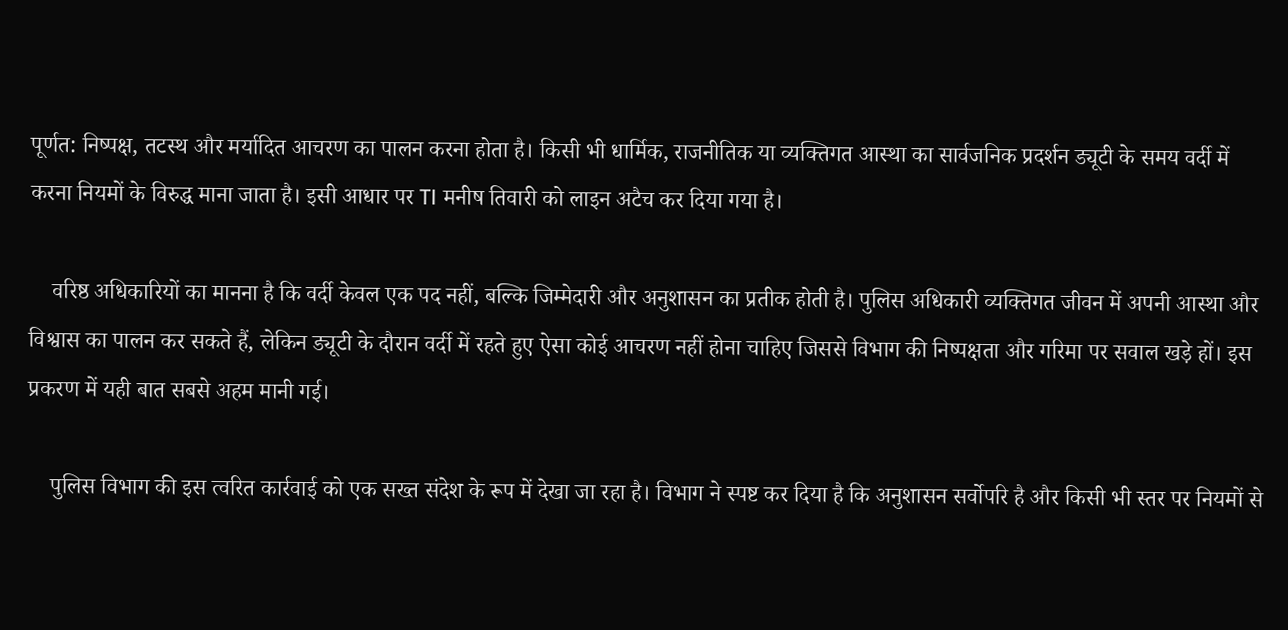पूर्णत: निष्पक्ष, तटस्थ और मर्यादित आचरण का पालन करना होता है। किसी भी धार्मिक, राजनीतिक या व्यक्तिगत आस्था का सार्वजनिक प्रदर्शन ड्यूटी के समय वर्दी में करना नियमों के विरुद्ध माना जाता है। इसी आधार पर TI मनीष तिवारी को लाइन अटैच कर दिया गया है।

    वरिष्ठ अधिकारियों का मानना है कि वर्दी केवल एक पद नहीं, बल्कि जिम्मेदारी और अनुशासन का प्रतीक होती है। पुलिस अधिकारी व्यक्तिगत जीवन में अपनी आस्था और विश्वास का पालन कर सकते हैं, लेकिन ड्यूटी के दौरान वर्दी में रहते हुए ऐसा कोई आचरण नहीं होना चाहिए जिससे विभाग की निष्पक्षता और गरिमा पर सवाल खड़े हों। इस प्रकरण में यही बात सबसे अहम मानी गई।

    पुलिस विभाग की इस त्वरित कार्रवाई को एक सख्त संदेश के रूप में देखा जा रहा है। विभाग ने स्पष्ट कर दिया है कि अनुशासन सर्वोपरि है और किसी भी स्तर पर नियमों से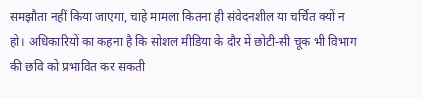समझौता नहीं किया जाएगा, चाहे मामला कितना ही संवेदनशील या चर्चित क्यों न हो। अधिकारियों का कहना है कि सोशल मीडिया के दौर में छोटी-सी चूक भी विभाग की छवि को प्रभावित कर सकती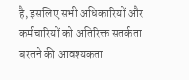है, इसलिए सभी अधिकारियों और कर्मचारियों को अतिरिक्त सतर्कता बरतने की आवश्यकता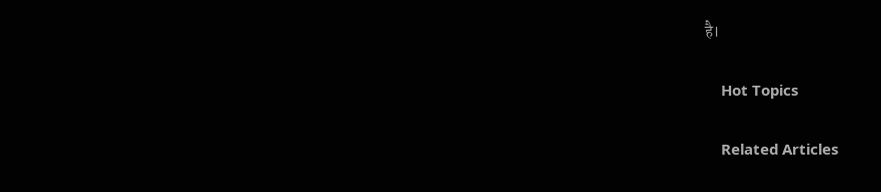है।

    Hot Topics

    Related Articles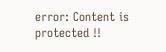error: Content is protected !!